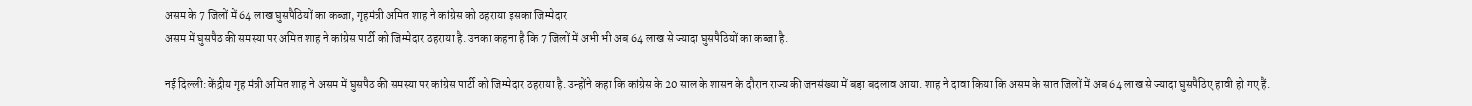असम के 7 जिलों में 64 लाख घुसपैठियों का कब्जा, गृहमंत्री अमित शाह ने कांग्रेस को ठहराया इसका जिम्मेदार
असम में घुसपैठ की समस्या पर अमित शाह ने कांग्रेस पार्टी को जिम्मेदार ठहराया है. उनका कहना है कि 7 जिलों में अभी भी अब 64 लाख से ज्यादा घुसपैठियों का कब्जा है.

नई दिल्ली: केंद्रीय गृह मंत्री अमित शाह ने असम में घुसपैठ की समस्या पर कांग्रेस पार्टी को जिम्मेदार ठहराया है. उन्होंने कहा कि कांग्रेस के 20 साल के शासन के दौरान राज्य की जनसंख्या में बड़ा बदलाव आया. शाह ने दावा किया कि असम के सात जिलों में अब 64 लाख से ज्यादा घुसपैठिए हावी हो गए हैं.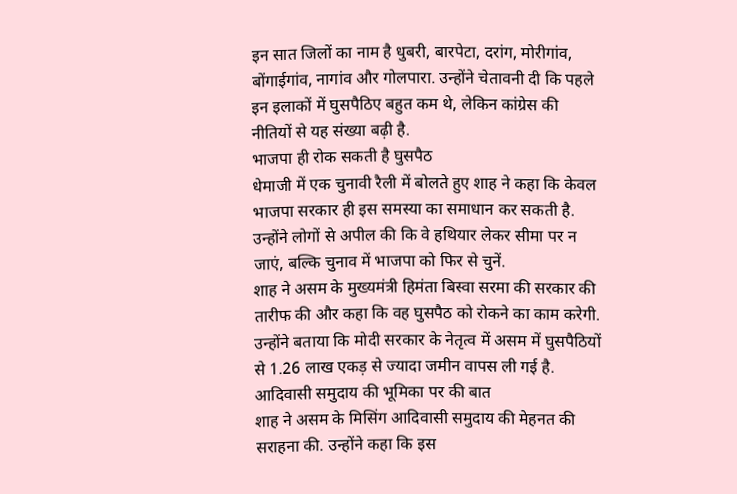इन सात जिलों का नाम है धुबरी, बारपेटा, दरांग, मोरीगांव, बोंगाईगांव, नागांव और गोलपारा. उन्होंने चेतावनी दी कि पहले इन इलाकों में घुसपैठिए बहुत कम थे, लेकिन कांग्रेस की नीतियों से यह संख्या बढ़ी है.
भाजपा ही रोक सकती है घुसपैठ
धेमाजी में एक चुनावी रैली में बोलते हुए शाह ने कहा कि केवल भाजपा सरकार ही इस समस्या का समाधान कर सकती है. उन्होंने लोगों से अपील की कि वे हथियार लेकर सीमा पर न जाएं, बल्कि चुनाव में भाजपा को फिर से चुनें.
शाह ने असम के मुख्यमंत्री हिमंता बिस्वा सरमा की सरकार की तारीफ की और कहा कि वह घुसपैठ को रोकने का काम करेगी. उन्होंने बताया कि मोदी सरकार के नेतृत्व में असम में घुसपैठियों से 1.26 लाख एकड़ से ज्यादा जमीन वापस ली गई है.
आदिवासी समुदाय की भूमिका पर की बात
शाह ने असम के मिसिंग आदिवासी समुदाय की मेहनत की सराहना की. उन्होंने कहा कि इस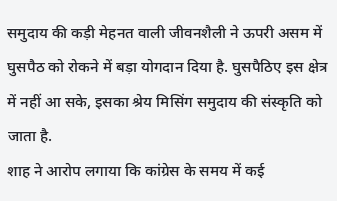समुदाय की कड़ी मेहनत वाली जीवनशैली ने ऊपरी असम में घुसपैठ को रोकने में बड़ा योगदान दिया है. घुसपैठिए इस क्षेत्र में नहीं आ सके, इसका श्रेय मिसिंग समुदाय की संस्कृति को जाता है.
शाह ने आरोप लगाया कि कांग्रेस के समय में कई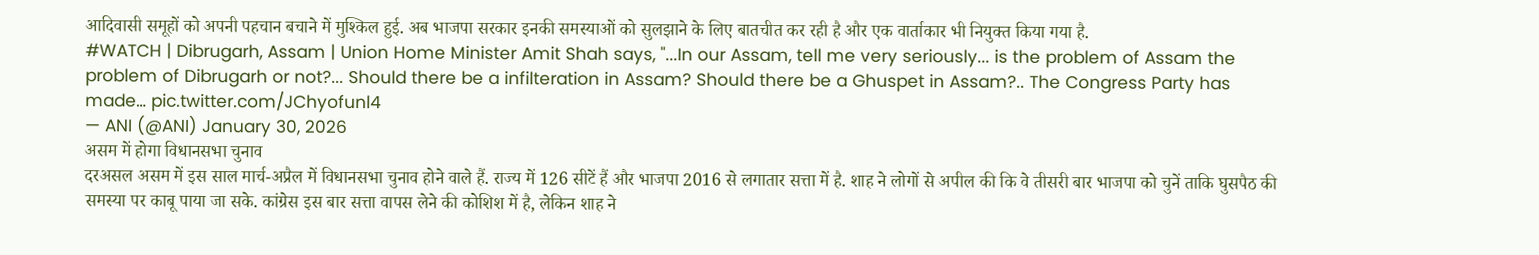आदिवासी समूहों को अपनी पहचान बचाने में मुश्किल हुई. अब भाजपा सरकार इनकी समस्याओं को सुलझाने के लिए बातचीत कर रही है और एक वार्ताकार भी नियुक्त किया गया है.
#WATCH | Dibrugarh, Assam | Union Home Minister Amit Shah says, "...In our Assam, tell me very seriously... is the problem of Assam the problem of Dibrugarh or not?... Should there be a infilteration in Assam? Should there be a Ghuspet in Assam?.. The Congress Party has made… pic.twitter.com/JChyofunl4
— ANI (@ANI) January 30, 2026
असम में होगा विधानसभा चुनाव
दरअसल असम में इस साल मार्च-अप्रैल में विधानसभा चुनाव होने वाले हैं. राज्य में 126 सीटें हैं और भाजपा 2016 से लगातार सत्ता में है. शाह ने लोगों से अपील की कि वे तीसरी बार भाजपा को चुनें ताकि घुसपैठ की समस्या पर काबू पाया जा सके. कांग्रेस इस बार सत्ता वापस लेने की कोशिश में है, लेकिन शाह ने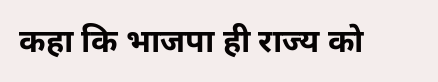कहा कि भाजपा ही राज्य को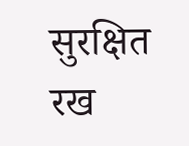सुरक्षित रख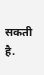सकती है.